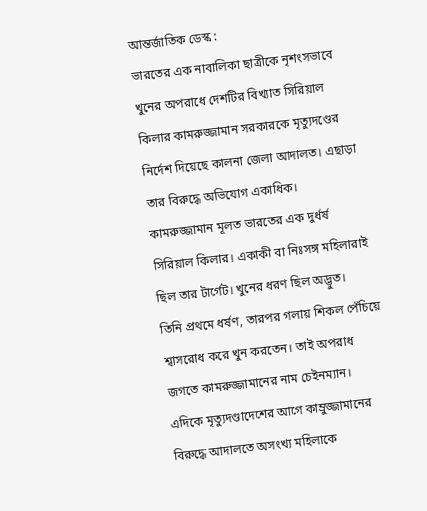আন্তর্জাতিক ডেস্ক :
ভারতের এক নাবালিকা ছাত্রীকে নৃশংসভাবে খুনের অপরাধে দেশটির বিখ্যাত সিরিয়াল কিলার কামরুজ্জামান সরকারকে মৃত্যুদণ্ডের নির্দেশ দিয়েছে কালনা জেলা আদালত। এছাড়া তার বিরুদ্ধে অভিযোগ একাধিক।
কামরুজ্জামান মূলত ভারতের এক দুর্ধর্ষ সিরিয়াল কিলার। একাকী বা নিঃসঙ্গ মহিলারাই ছিল তার টার্গেট। খুনের ধরণ ছিল অদ্ভুত।
তিনি প্রথমে ধর্ষণ, তারপর গলায় শিকল পেঁচিয়ে শ্বাসরোধ করে খুন করতেন। তাই অপরাধ জগতে কামরুজ্জামানের নাম চেইনম্যান।
এদিকে মৃত্যুদণ্ডাদেশের আগে কাম্রুজ্জামানের বিরুদ্ধে আদালতে অসংখ্য মহিলাকে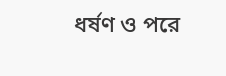ধর্ষণ ও পরে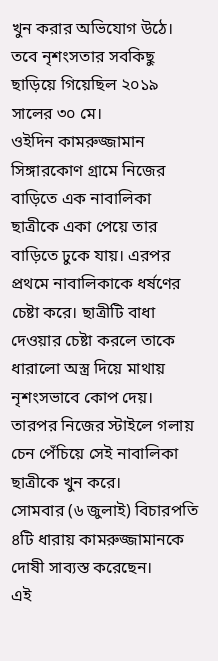খুন করার অভিযোগ উঠে। তবে নৃশংসতার সবকিছু ছাড়িয়ে গিয়েছিল ২০১৯ সালের ৩০ মে।
ওইদিন কামরুজ্জামান সিঙ্গারকোণ গ্রামে নিজের বাড়িতে এক নাবালিকা ছাত্রীকে একা পেয়ে তার বাড়িতে ঢুকে যায়। এরপর প্রথমে নাবালিকাকে ধর্ষণের চেষ্টা করে। ছাত্রীটি বাধা দেওয়ার চেষ্টা করলে তাকে ধারালো অস্ত্র দিয়ে মাথায় নৃশংসভাবে কোপ দেয়। তারপর নিজের স্টাইলে গলায় চেন পেঁচিয়ে সেই নাবালিকা ছাত্রীকে খুন করে।
সোমবার (৬ জুলাই) বিচারপতি ৪টি ধারায় কামরুজ্জামানকে দোষী সাব্যস্ত করেছেন।
এই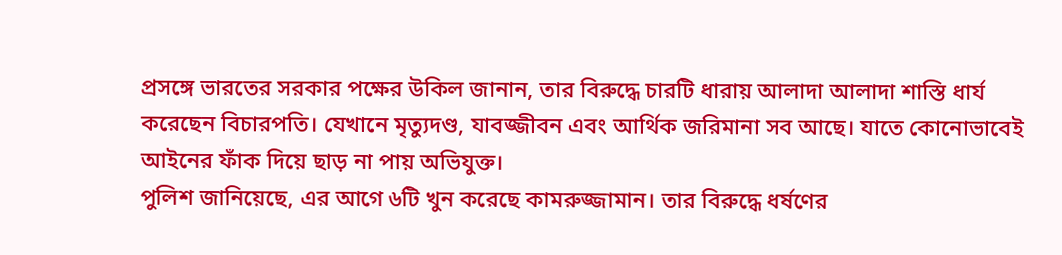প্রসঙ্গে ভারতের সরকার পক্ষের উকিল জানান, তার বিরুদ্ধে চারটি ধারায় আলাদা আলাদা শাস্তি ধার্য করেছেন বিচারপতি। যেখানে মৃত্যুদণ্ড, যাবজ্জীবন এবং আর্থিক জরিমানা সব আছে। যাতে কোনোভাবেই আইনের ফাঁক দিয়ে ছাড় না পায় অভিযুক্ত।
পুলিশ জানিয়েছে, এর আগে ৬টি খুন করেছে কামরুজ্জামান। তার বিরুদ্ধে ধর্ষণের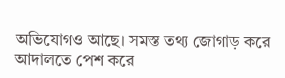অভিযোগও আছে। সমস্ত তথ্য জোগাড় করে আদালতে পেশ করে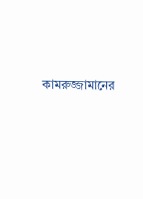কামরুজ্জামানের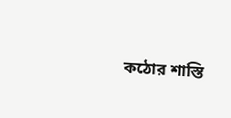কঠোর শাস্তি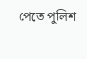পেতে পুলিশ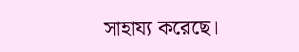সাহায্য করেছে।